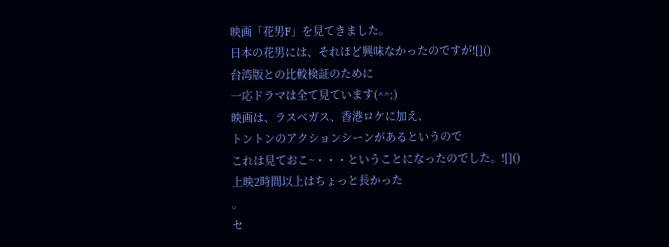映画「花男F」を見てきました。
日本の花男には、それほど興味なかったのですが![]()
台湾版との比較検証のために
一応ドラマは全て見ています(^^;)
映画は、ラスベガス、香港ロケに加え、
トントンのアクションシーンがあるというので
これは見ておこ~・・・ということになったのでした。![]()
上映2時間以上はちょっと長かった
。
セ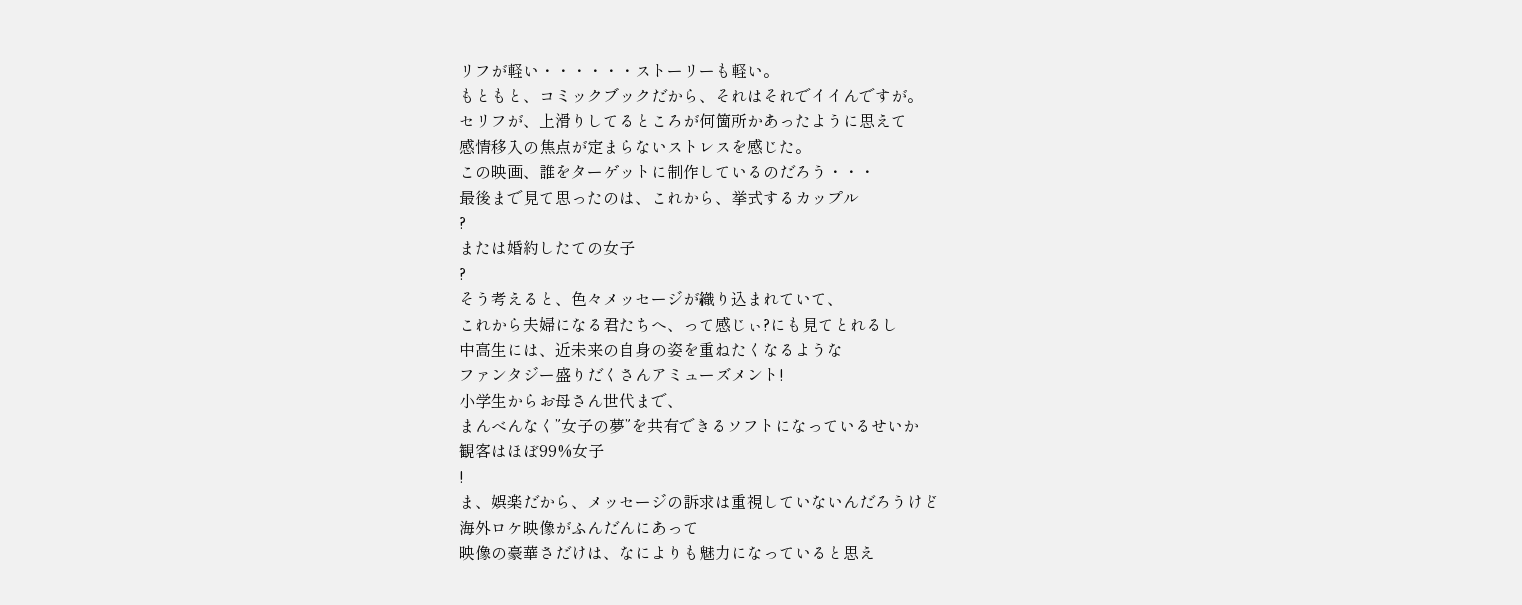リフが軽い・・・・・・ストーリーも軽い。
もともと、コミックブックだから、それはそれでイイんですが。
セリフが、上滑りしてるところが何箇所かあったように思えて
感情移入の焦点が定まらないストレスを感じた。
この映画、誰をターゲットに制作しているのだろう・・・
最後まで見て思ったのは、これから、挙式するカップル
?
または婚約したての女子
?
そう考えると、色々メッセージが織り込まれていて、
これから夫婦になる君たちへ、って感じぃ?にも見てとれるし
中高生には、近未来の自身の姿を重ねたくなるような
ファンタジー盛りだくさんアミューズメント!
小学生からお母さん世代まで、
まんべんなく”女子の夢”を共有できるソフトになっているせいか
観客はほぼ99%女子
!
ま、娯楽だから、メッセージの訴求は重視していないんだろうけど
海外ロケ映像がふんだんにあって
映像の豪華さだけは、なによりも魅力になっていると思え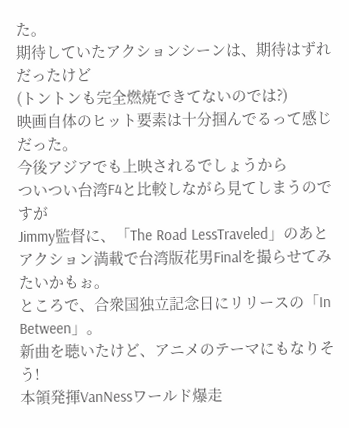た。
期待していたアクションシーンは、期待はずれだったけど
(トントンも完全燃焼できてないのでは?)
映画自体のヒット要素は十分掴んでるって感じだった。
今後アジアでも上映されるでしょうから
ついつい台湾F4と比較しながら見てしまうのですが
Jimmy監督に、「The Road LessTraveled」のあと
アクション満載で台湾版花男Finalを撮らせてみたいかもぉ。
ところで、合衆国独立記念日にリリースの「In Between」。
新曲を聴いたけど、アニメのテーマにもなりそう!
本領発揮VanNessワールド爆走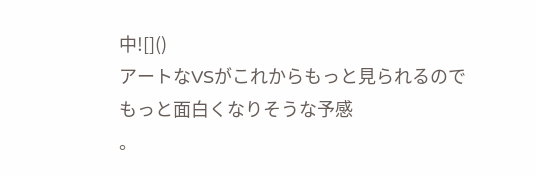中![]()
アートなVSがこれからもっと見られるので
もっと面白くなりそうな予感
。